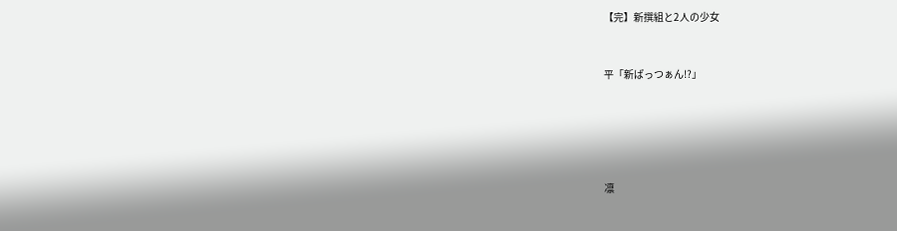【完】新撰組と2人の少女


平「新ぱっつぁん!?」





凛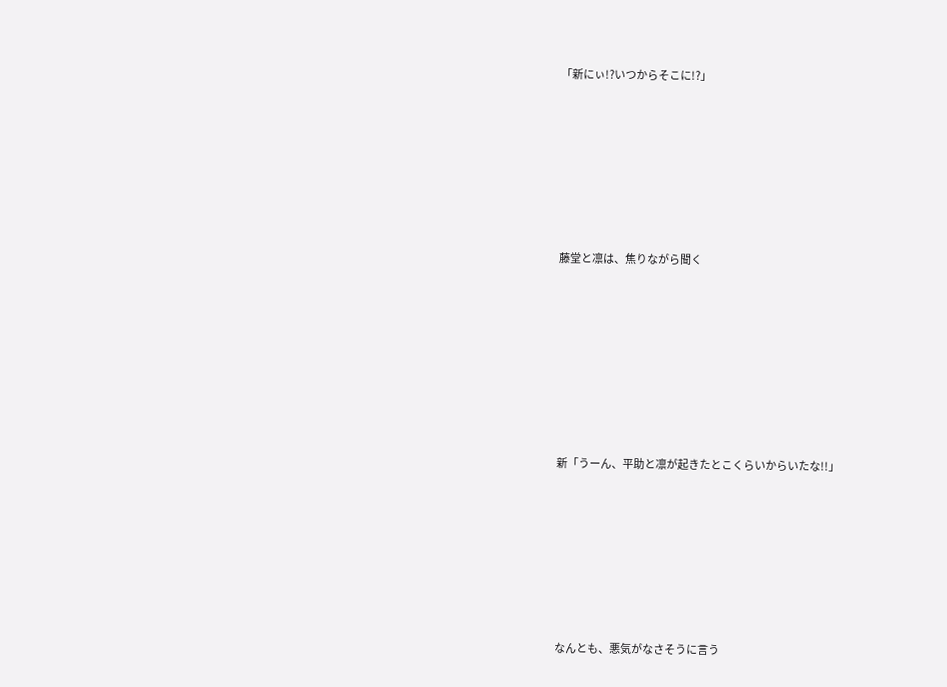「新にぃ!?いつからそこに!?」








藤堂と凛は、焦りながら聞く









新「うーん、平助と凛が起きたとこくらいからいたな!!」








なんとも、悪気がなさそうに言う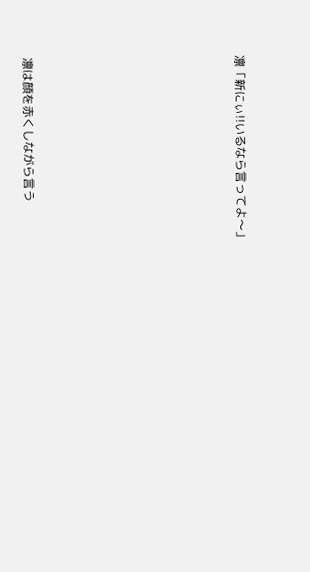凛「新にぃ!!いるなら言ってよ〜」








凛は顔を赤くしながら言う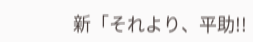新「それより、平助!!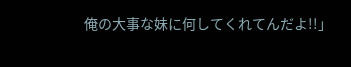俺の大事な妹に何してくれてんだよ!!」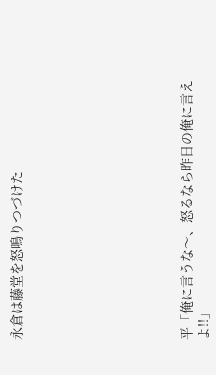永倉は藤堂を怒鳴りつづけた









平「俺に言うな〜、怒るなら昨日の俺に言えよ!!」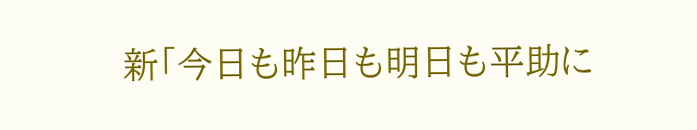新「今日も昨日も明日も平助に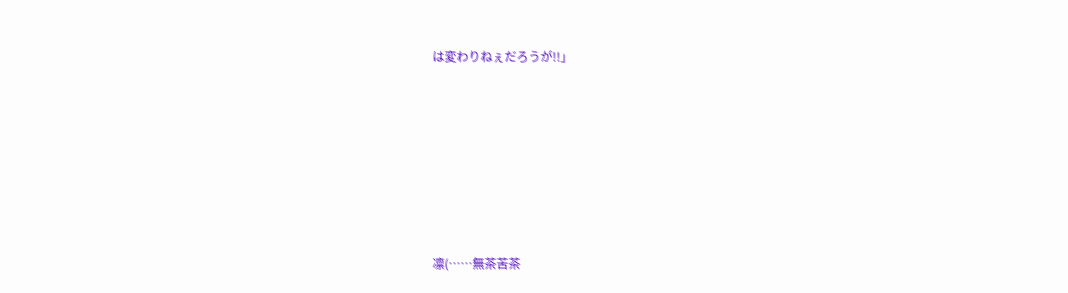は変わりねぇだろうが!!」








凛(……無茶苦茶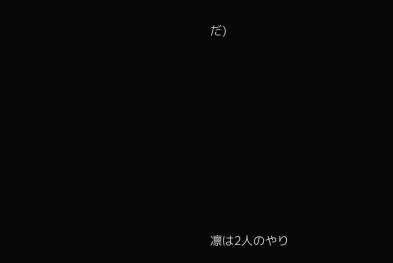だ)








凛は2人のやり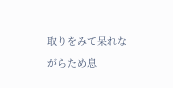取りをみて呆れながらため息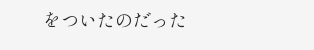をついたのだった